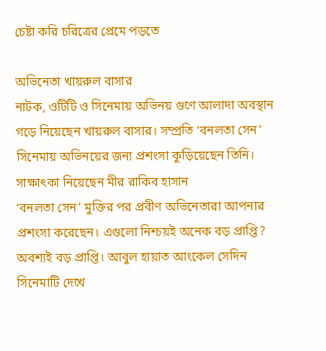চেষ্টা করি চরিত্রের প্রেমে পড়তে

অভিনেতা খায়রুল বাসার
নাটক, ওটিটি ও সিনেমায় অভিনয় গুণে আলাদা অবস্থান গড়ে নিয়েছেন খায়রুল বাসার। সম্প্রতি ‘বনলতা সেন’ সিনেমায় অভিনয়ের জন্য প্রশংসা কুড়িয়েছেন তিনি। সাক্ষাৎকা নিয়েছেন মীর রাকিব হাসান
‘বনলতা সেন’ মুক্তির পর প্রবীণ অভিনেতারা আপনার প্রশংসা করেছেন। এগুলো নিশ্চয়ই অনেক বড় প্রাপ্তি?
অবশ্যই বড় প্রাপ্তি। আবুল হায়াত আংকেল সেদিন সিনেমাটি দেখে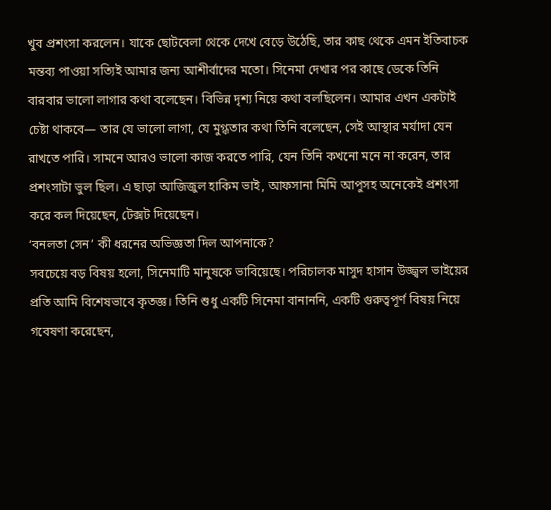খুব প্রশংসা করলেন। যাকে ছোটবেলা থেকে দেখে বেড়ে উঠেছি, তার কাছ থেকে এমন ইতিবাচক মন্তব্য পাওয়া সত্যিই আমার জন্য আশীর্বাদের মতো। সিনেমা দেখার পর কাছে ডেকে তিনি বারবার ভালো লাগার কথা বলেছেন। বিভিন্ন দৃশ্য নিয়ে কথা বলছিলেন। আমার এখন একটাই চেষ্টা থাকবে— তার যে ভালো লাগা, যে মুগ্ধতার কথা তিনি বলেছেন, সেই আস্থার মর্যাদা যেন রাখতে পারি। সামনে আরও ভালো কাজ করতে পারি, যেন তিনি কখনো মনে না করেন, তার প্রশংসাটা ভুল ছিল। এ ছাড়া আজিজুল হাকিম ভাই, আফসানা মিমি আপুসহ অনেকেই প্রশংসা করে কল দিয়েছেন, টেক্সট দিয়েছেন।
‘বনলতা সেন’ কী ধরনের অভিজ্ঞতা দিল আপনাকে?
সবচেয়ে বড় বিষয় হলো, সিনেমাটি মানুষকে ভাবিয়েছে। পরিচালক মাসুদ হাসান উজ্জ্বল ভাইয়ের প্রতি আমি বিশেষভাবে কৃতজ্ঞ। তিনি শুধু একটি সিনেমা বানাননি, একটি গুরুত্বপূর্ণ বিষয় নিয়ে গবেষণা করেছেন,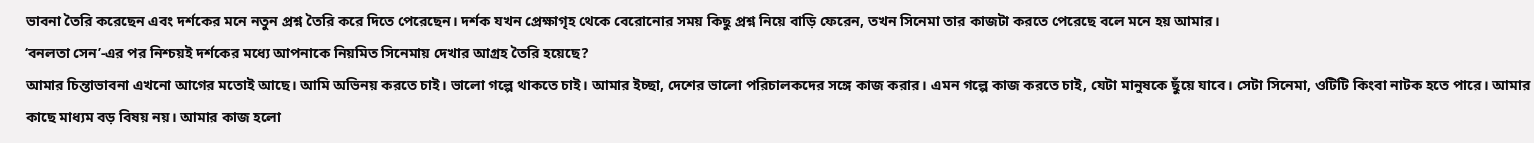ভাবনা তৈরি করেছেন এবং দর্শকের মনে নতুন প্রশ্ন তৈরি করে দিতে পেরেছেন। দর্শক যখন প্রেক্ষাগৃহ থেকে বেরোনোর সময় কিছু প্রশ্ন নিয়ে বাড়ি ফেরেন, তখন সিনেমা তার কাজটা করতে পেরেছে বলে মনে হয় আমার।
‘বনলতা সেন’-এর পর নিশ্চয়ই দর্শকের মধ্যে আপনাকে নিয়মিত সিনেমায় দেখার আগ্রহ তৈরি হয়েছে?
আমার চিন্তাভাবনা এখনো আগের মতোই আছে। আমি অভিনয় করতে চাই। ভালো গল্পে থাকতে চাই। আমার ইচ্ছা, দেশের ভালো পরিচালকদের সঙ্গে কাজ করার। এমন গল্পে কাজ করতে চাই, যেটা মানুষকে ছুঁয়ে যাবে। সেটা সিনেমা, ওটিটি কিংবা নাটক হতে পারে। আমার কাছে মাধ্যম বড় বিষয় নয়। আমার কাজ হলো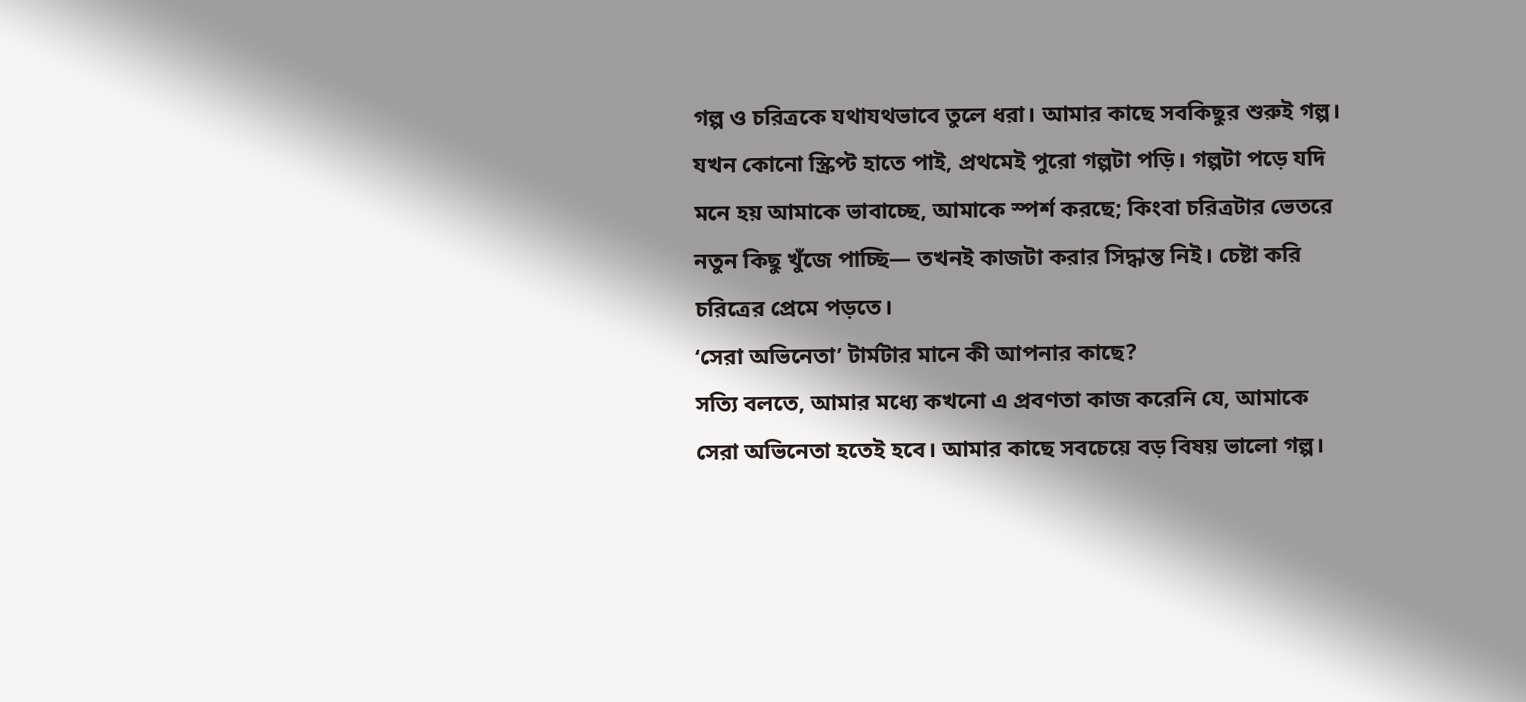গল্প ও চরিত্রকে যথাযথভাবে তুলে ধরা। আমার কাছে সবকিছুর শুরুই গল্প। যখন কোনো স্ক্রিপ্ট হাতে পাই, প্রথমেই পুরো গল্পটা পড়ি। গল্পটা পড়ে যদি মনে হয় আমাকে ভাবাচ্ছে, আমাকে স্পর্শ করছে; কিংবা চরিত্রটার ভেতরে নতুন কিছু খুঁজে পাচ্ছি— তখনই কাজটা করার সিদ্ধান্ত নিই। চেষ্টা করি চরিত্রের প্রেমে পড়তে।
‘সেরা অভিনেতা’ টার্মটার মানে কী আপনার কাছে?
সত্যি বলতে, আমার মধ্যে কখনো এ প্রবণতা কাজ করেনি যে, আমাকে সেরা অভিনেতা হতেই হবে। আমার কাছে সবচেয়ে বড় বিষয় ভালো গল্প।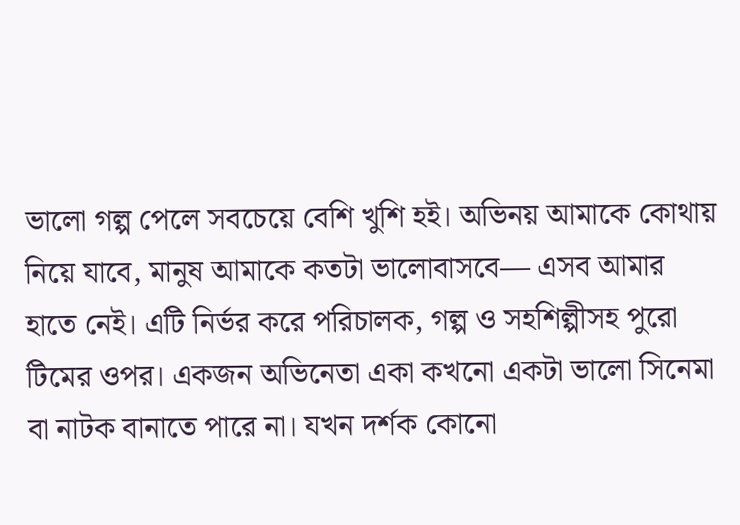ভালো গল্প পেলে সবচেয়ে বেশি খুশি হই। অভিনয় আমাকে কোথায় নিয়ে যাবে, মানুষ আমাকে কতটা ভালোবাসবে— এসব আমার হাতে নেই। এটি নির্ভর করে পরিচালক, গল্প ও সহশিল্পীসহ পুরো টিমের ওপর। একজন অভিনেতা একা কখনো একটা ভালো সিনেমা বা নাটক বানাতে পারে না। যখন দর্শক কোনো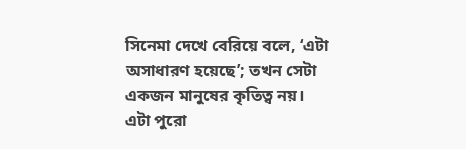সিনেমা দেখে বেরিয়ে বলে, ‘এটা অসাধারণ হয়েছে’; তখন সেটা একজন মানুষের কৃতিত্ব নয়। এটা পুরো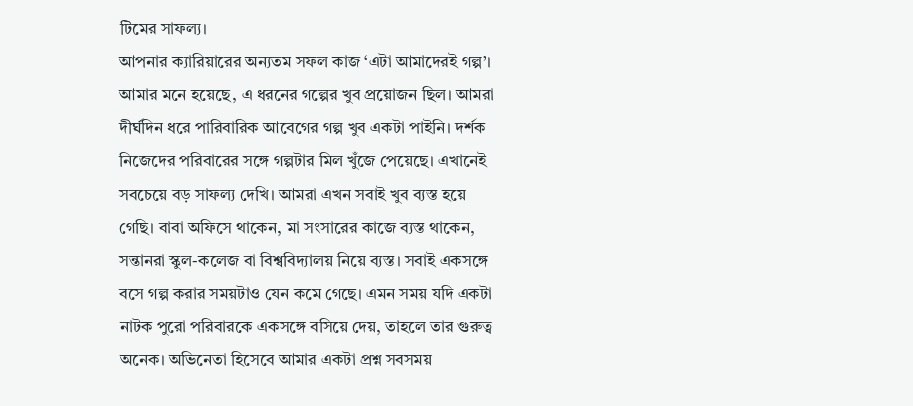টিমের সাফল্য।
আপনার ক্যারিয়ারের অন্যতম সফল কাজ ‘এটা আমাদেরই গল্প’।
আমার মনে হয়েছে, এ ধরনের গল্পের খুব প্রয়োজন ছিল। আমরা দীর্ঘদিন ধরে পারিবারিক আবেগের গল্প খুব একটা পাইনি। দর্শক নিজেদের পরিবারের সঙ্গে গল্পটার মিল খুঁজে পেয়েছে। এখানেই সবচেয়ে বড় সাফল্য দেখি। আমরা এখন সবাই খুব ব্যস্ত হয়ে গেছি। বাবা অফিসে থাকেন, মা সংসারের কাজে ব্যস্ত থাকেন, সন্তানরা স্কুল-কলেজ বা বিশ্ববিদ্যালয় নিয়ে ব্যস্ত। সবাই একসঙ্গে বসে গল্প করার সময়টাও যেন কমে গেছে। এমন সময় যদি একটা নাটক পুরো পরিবারকে একসঙ্গে বসিয়ে দেয়, তাহলে তার গুরুত্ব অনেক। অভিনেতা হিসেবে আমার একটা প্রশ্ন সবসময়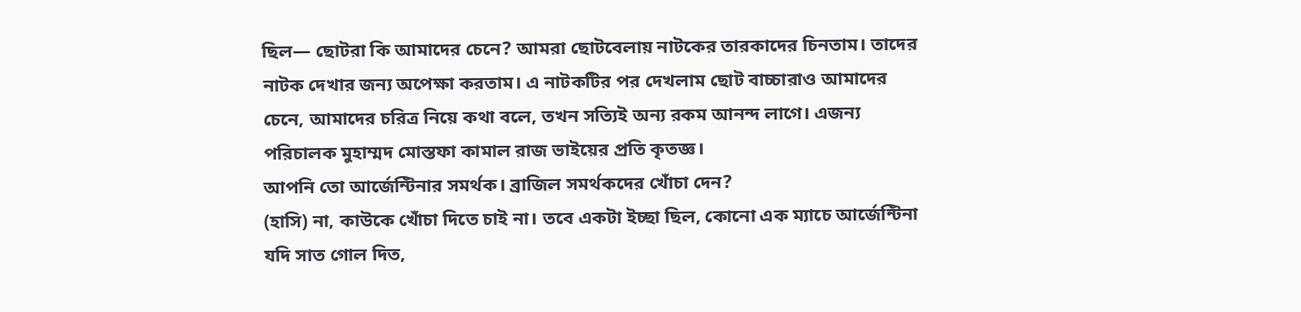ছিল— ছোটরা কি আমাদের চেনে? আমরা ছোটবেলায় নাটকের তারকাদের চিনতাম। তাদের নাটক দেখার জন্য অপেক্ষা করতাম। এ নাটকটির পর দেখলাম ছোট বাচ্চারাও আমাদের চেনে, আমাদের চরিত্র নিয়ে কথা বলে, তখন সত্যিই অন্য রকম আনন্দ লাগে। এজন্য পরিচালক মুহাম্মদ মোস্তফা কামাল রাজ ভাইয়ের প্রতি কৃতজ্ঞ।
আপনি তো আর্জেন্টিনার সমর্থক। ব্রাজিল সমর্থকদের খোঁচা দেন?
(হাসি) না, কাউকে খোঁচা দিতে চাই না। তবে একটা ইচ্ছা ছিল, কোনো এক ম্যাচে আর্জেন্টিনা যদি সাত গোল দিত,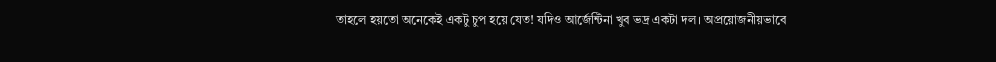তাহলে হয়তো অনেকেই একটু চুপ হয়ে যেত! যদিও আর্জেন্টিনা খুব ভদ্র একটা দল। অপ্রয়োজনীয়ভাবে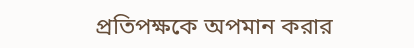প্রতিপক্ষকে অপমান করার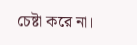চেষ্টা করে না।